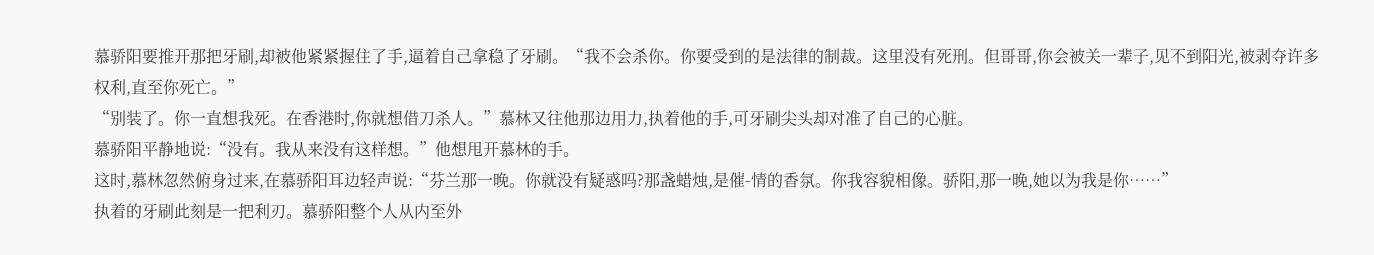慕骄阳要推开那把牙刷,却被他紧紧握住了手,逼着自己拿稳了牙刷。“我不会杀你。你要受到的是法律的制裁。这里没有死刑。但哥哥,你会被关一辈子,见不到阳光,被剥夺许多权利,直至你死亡。”
“别装了。你一直想我死。在香港时,你就想借刀杀人。”慕林又往他那边用力,执着他的手,可牙刷尖头却对准了自己的心脏。
慕骄阳平静地说:“没有。我从来没有这样想。”他想甩开慕林的手。
这时,慕林忽然俯身过来,在慕骄阳耳边轻声说:“芬兰那一晚。你就没有疑惑吗?那盏蜡烛,是催-情的香氛。你我容貌相像。骄阳,那一晚,她以为我是你……”
执着的牙刷此刻是一把利刃。慕骄阳整个人从内至外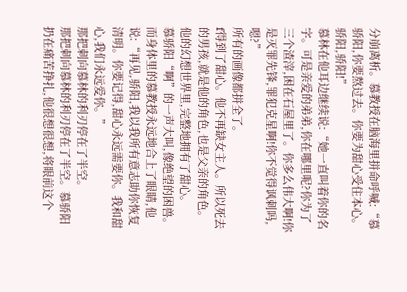分崩离析。慕教授在脑海里拼命呼喊:“慕骄阳,你要熬过去。你要为甜心受住本心。骄阳,骄阳!”
慕林在他耳边继续说:“她一直叫着你的名字。可是亲爱的弟弟,你在哪里呢?你为了三个渣滓,困在石屋里了。你多么伟大啊!你是灭罪先锋,罪犯克星啊!你不觉得讽刺吗,嗯?”
所有的画像都拼全了。
f得到了甜心。他不再缺女主人。所以死去的男孩,就是他的角色,也是父亲的角色。他的幻想世界里,完整地拥有了甜心。
慕骄阳“啊”的一声大叫,像绝望的困兽。而身体里的慕教授永远地合上了眼睛,他说:“再见,骄阳,我以我所有意志助你恢复清明。你要记得,甜心永远需要你。我和甜心,我们永远爱你。”
那把刺向慕林的利刃停在了半空。
那把刺向慕林的利刃停在了半空。慕骄阳扔在痛苦挣扎,他很想很想,将眼前这个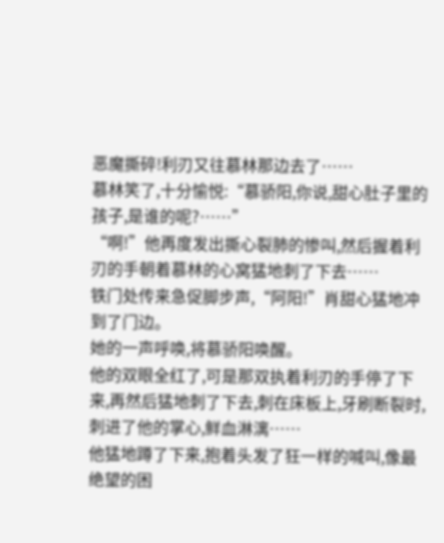恶魔撕碎!利刃又往慕林那边去了……
慕林笑了,十分愉悦:“慕骄阳,你说,甜心肚子里的孩子,是谁的呢?……”
“啊!”他再度发出撕心裂肺的惨叫,然后握着利刃的手朝着慕林的心窝猛地刺了下去……
铁门处传来急促脚步声,“阿阳!”肖甜心猛地冲到了门边。
她的一声呼唤,将慕骄阳唤醒。
他的双眼全红了,可是那双执着利刃的手停了下来,再然后猛地刺了下去,刺在床板上,牙刷断裂时,刺进了他的掌心,鲜血淋漓……
他猛地蹲了下来,抱着头发了狂一样的喊叫,像最绝望的困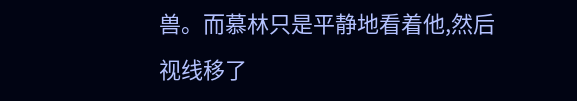兽。而慕林只是平静地看着他,然后视线移了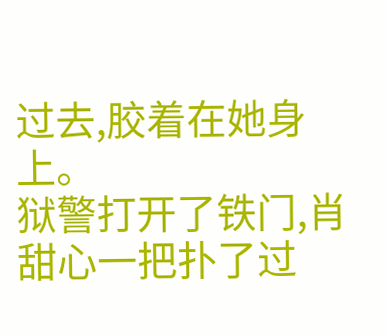过去,胶着在她身上。
狱警打开了铁门,肖甜心一把扑了过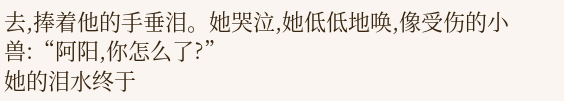去,捧着他的手垂泪。她哭泣,她低低地唤,像受伤的小兽:“阿阳,你怎么了?”
她的泪水终于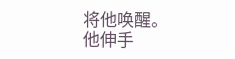将他唤醒。
他伸手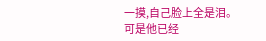一摸,自己脸上全是泪。
可是他已经